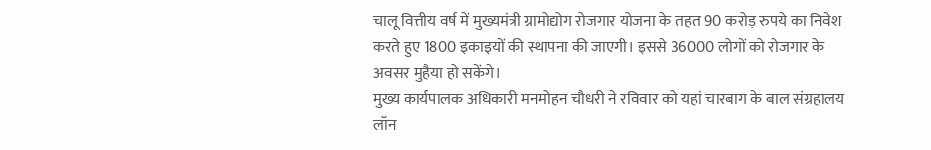चालू वित्तीय वर्ष में मुख्यमंत्री ग्रामोद्योग रोजगार योजना के तहत 90 करोड़ रुपये का निवेश करते हुए 1800 इकाइयों की स्थापना की जाएगी। इससे 36000 लोगों को रोजगार के अवसर मुहैया हो सकेंगे।
मुख्य कार्यपालक अधिकारी मनमोहन चौधरी ने रविवार को यहां चारबाग के बाल संग्रहालय लॉन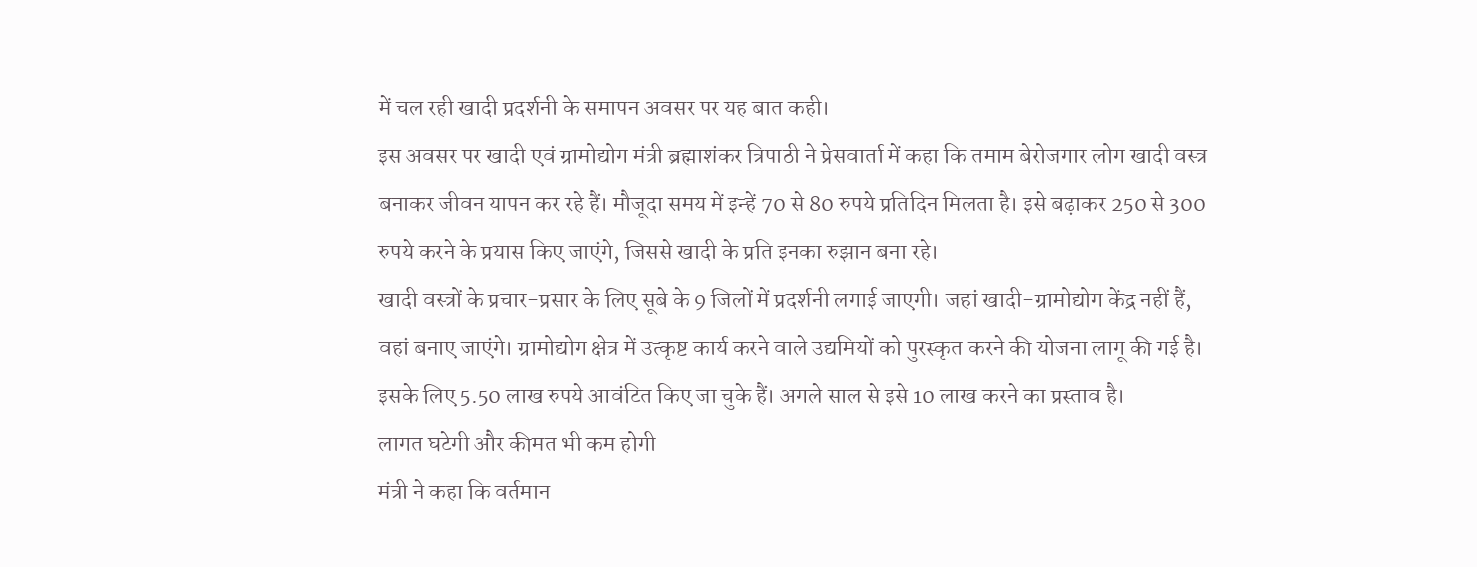में चल रही खादी प्रदर्शनी के समापन अवसर पर यह बात कही।
इस अवसर पर खादी एवं ग्रामोद्योग मंत्री ब्रह्माशंकर त्रिपाठी ने प्रेसवार्ता में कहा कि तमाम बेरोजगार लोग खादी वस्त्र बनाकर जीवन यापन कर रहे हैं। मौजूदा समय में इन्हें 70 से 80 रुपये प्रतिदिन मिलता है। इसे बढ़ाकर 250 से 300 रुपये करने के प्रयास किए जाएंगे, जिससे खादी के प्रति इनका रुझान बना रहे।
खादी वस्त्रों के प्रचार-प्रसार के लिए सूबे के 9 जिलों में प्रदर्शनी लगाई जाएगी। जहां खादी-ग्रामोद्योग केंद्र नहीं हैं, वहां बनाए जाएंगे। ग्रामोद्योग क्षेत्र में उत्कृष्ट कार्य करने वाले उद्यमियों को पुरस्कृत करने की योजना लागू की गई है। इसके लिए 5.50 लाख रुपये आवंटित किए जा चुके हैं। अगले साल से इसे 10 लाख करने का प्रस्ताव है।
लागत घटेगी और कीमत भी कम होगी
मंत्री ने कहा कि वर्तमान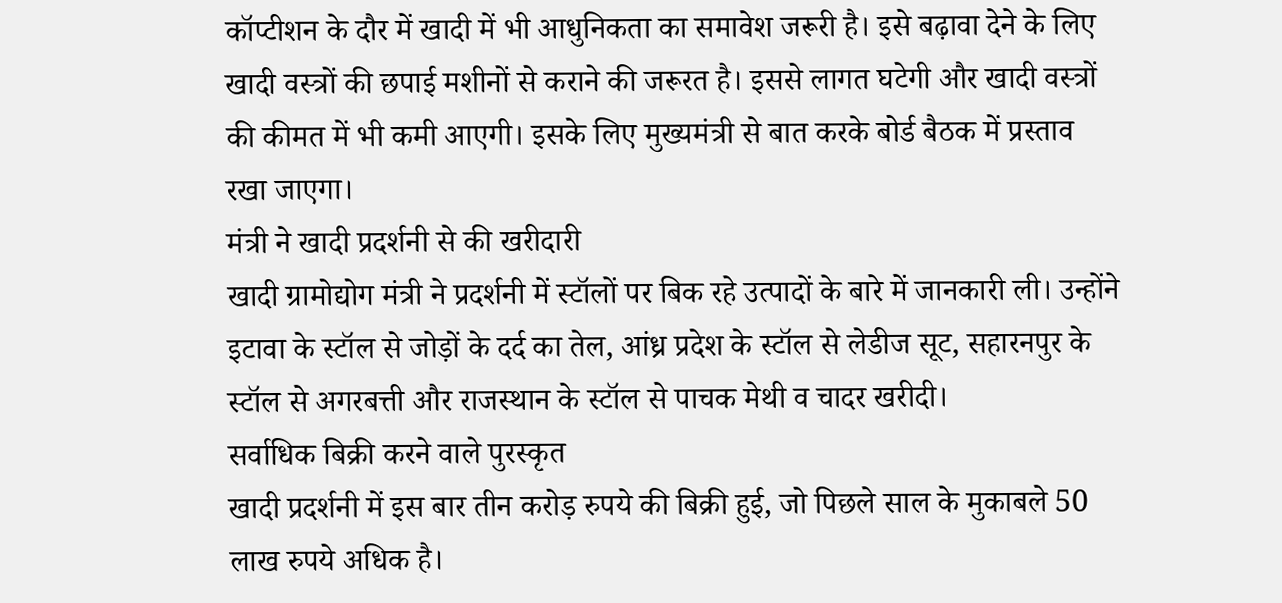कॉप्टीशन के दौर में खादी में भी आधुनिकता का समावेश जरूरी है। इसे बढ़ावा देने के लिए खादी वस्त्रों की छपाई मशीनों से कराने की जरूरत है। इससे लागत घटेगी और खादी वस्त्रों की कीमत में भी कमी आएगी। इसके लिए मुख्यमंत्री से बात करके बोर्ड बैठक में प्रस्ताव रखा जाएगा।
मंत्री ने खादी प्रदर्शनी से की खरीदारी
खादी ग्रामोद्योग मंत्री ने प्रदर्शनी में स्टॉलों पर बिक रहे उत्पादों के बारे में जानकारी ली। उन्होंने इटावा के स्टॉल से जोड़ों के दर्द का तेल, आंध्र प्रदेश के स्टॉल से लेडीज सूट, सहारनपुर के स्टॉल से अगरबत्ती और राजस्थान के स्टॉल से पाचक मेथी व चादर खरीदी।
सर्वाधिक बिक्री करने वाले पुरस्कृत
खादी प्रदर्शनी में इस बार तीन करोड़ रुपये की बिक्री हुई, जो पिछले साल के मुकाबले 50 लाख रुपये अधिक है।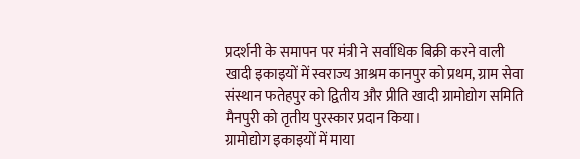प्रदर्शनी के समापन पर मंत्री ने सर्वाधिक बिक्री करने वाली खादी इकाइयों में स्वराज्य आश्रम कानपुर को प्रथम, ग्राम सेवा संस्थान फतेहपुर को द्वितीय और प्रीति खादी ग्रामोद्योग समिति मैनपुरी को तृतीय पुरस्कार प्रदान किया।
ग्रामोद्योग इकाइयों में माया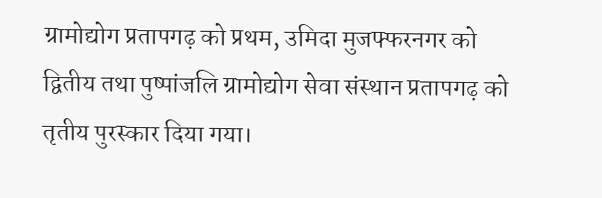ग्रामोद्योग प्रतापगढ़ को प्रथम, उमिदा मुजफ्फरनगर को द्वितीय तथा पुष्पांजलि ग्रामोद्योग सेवा संस्थान प्रतापगढ़ को तृतीय पुरस्कार दिया गया।